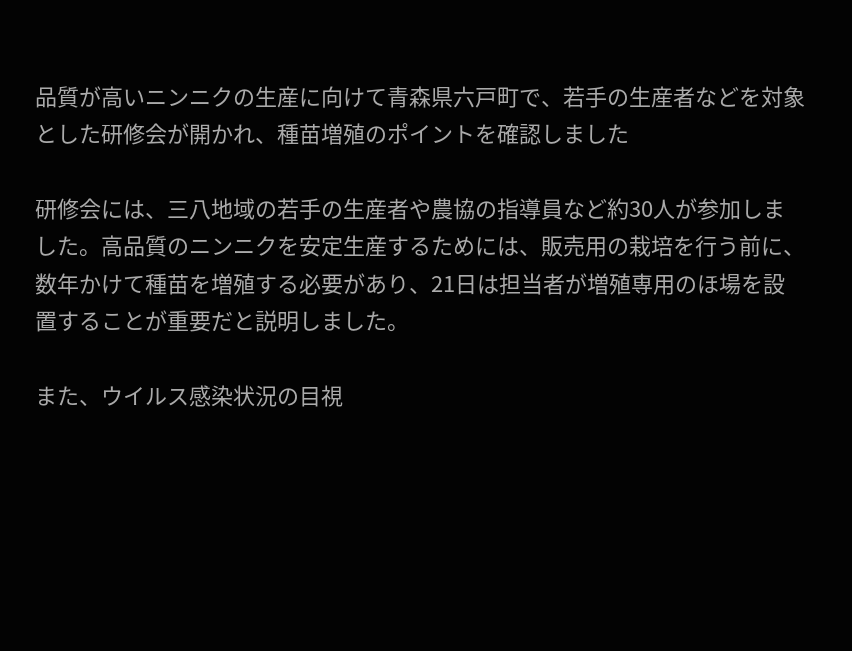品質が高いニンニクの生産に向けて青森県六戸町で、若手の生産者などを対象とした研修会が開かれ、種苗増殖のポイントを確認しました

研修会には、三八地域の若手の生産者や農協の指導員など約30人が参加しました。高品質のニンニクを安定生産するためには、販売用の栽培を行う前に、数年かけて種苗を増殖する必要があり、21日は担当者が増殖専用のほ場を設置することが重要だと説明しました。

また、ウイルス感染状況の目視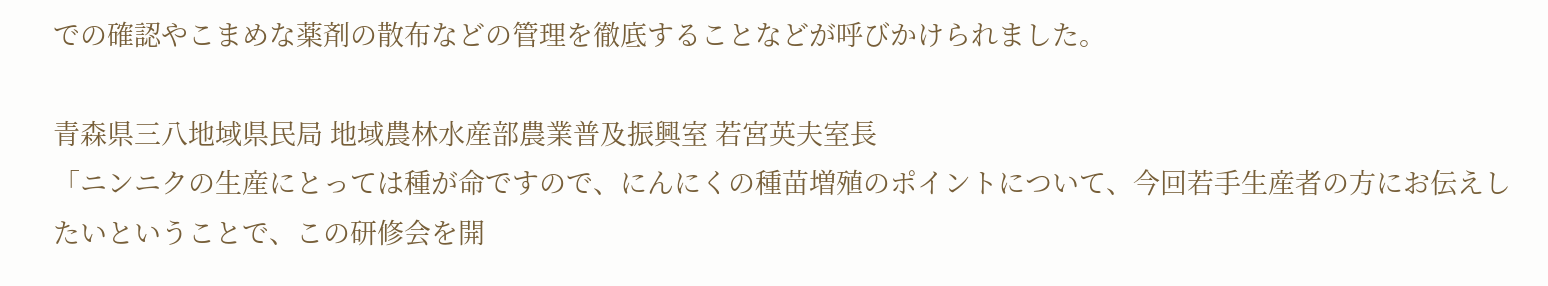での確認やこまめな薬剤の散布などの管理を徹底することなどが呼びかけられました。

青森県三八地域県民局 地域農林水産部農業普及振興室 若宮英夫室長
「ニンニクの生産にとっては種が命ですので、にんにくの種苗増殖のポイントについて、今回若手生産者の方にお伝えしたいということで、この研修会を開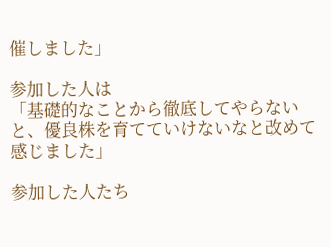催しました」

参加した人は
「基礎的なことから徹底してやらないと、優良株を育てていけないなと改めて感じました」

参加した人たち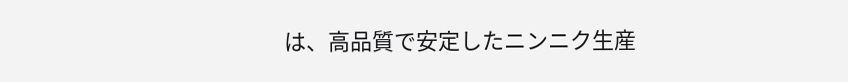は、高品質で安定したニンニク生産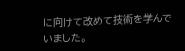に向けて改めて技術を学んでいました。